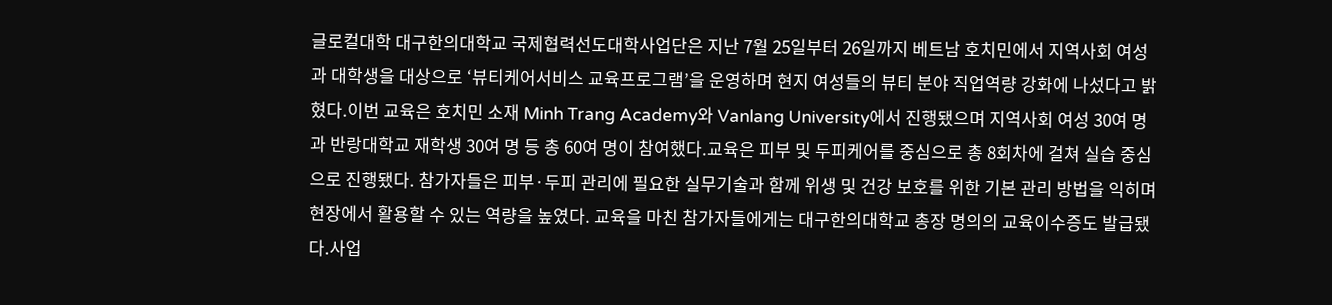글로컬대학 대구한의대학교 국제협력선도대학사업단은 지난 7월 25일부터 26일까지 베트남 호치민에서 지역사회 여성과 대학생을 대상으로 ‘뷰티케어서비스 교육프로그램’을 운영하며 현지 여성들의 뷰티 분야 직업역량 강화에 나섰다고 밝혔다.이번 교육은 호치민 소재 Minh Trang Academy와 Vanlang University에서 진행됐으며 지역사회 여성 30여 명과 반랑대학교 재학생 30여 명 등 총 60여 명이 참여했다.교육은 피부 및 두피케어를 중심으로 총 8회차에 걸쳐 실습 중심으로 진행됐다. 참가자들은 피부·두피 관리에 필요한 실무기술과 함께 위생 및 건강 보호를 위한 기본 관리 방법을 익히며 현장에서 활용할 수 있는 역량을 높였다. 교육을 마친 참가자들에게는 대구한의대학교 총장 명의의 교육이수증도 발급됐다.사업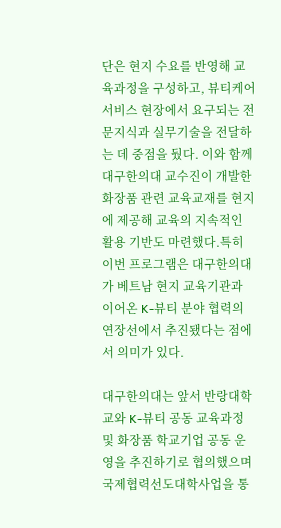단은 현지 수요를 반영해 교육과정을 구성하고, 뷰티케어서비스 현장에서 요구되는 전문지식과 실무기술을 전달하는 데 중점을 뒀다. 이와 함께 대구한의대 교수진이 개발한 화장품 관련 교육교재를 현지에 제공해 교육의 지속적인 활용 기반도 마련했다.특히 이번 프로그램은 대구한의대가 베트남 현지 교육기관과 이어온 K-뷰티 분야 협력의 연장선에서 추진됐다는 점에서 의미가 있다.

대구한의대는 앞서 반랑대학교와 K-뷰티 공동 교육과정 및 화장품 학교기업 공동 운영을 추진하기로 협의했으며 국제협력선도대학사업을 통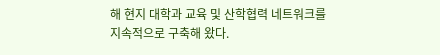해 현지 대학과 교육 및 산학협력 네트워크를 지속적으로 구축해 왔다.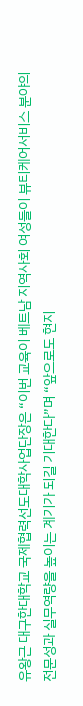유왕근 대구한대학교 국제협력선도대학사업단장은 “이번 교육이 베트남 지역사회 여성들이 뷰티케어서비스 분야의 전문성과 실무역량을 높이는 계기가 되길 기대한다”며 “앞으로도 현지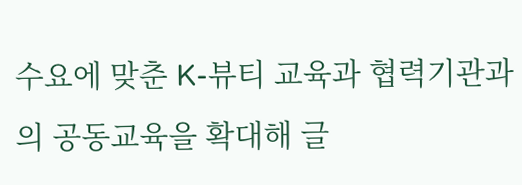수요에 맞춘 K-뷰티 교육과 협력기관과의 공동교육을 확대해 글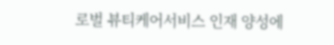로벌 뷰티케어서비스 인재 양성에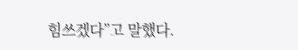힘쓰겠다”고 말했다.